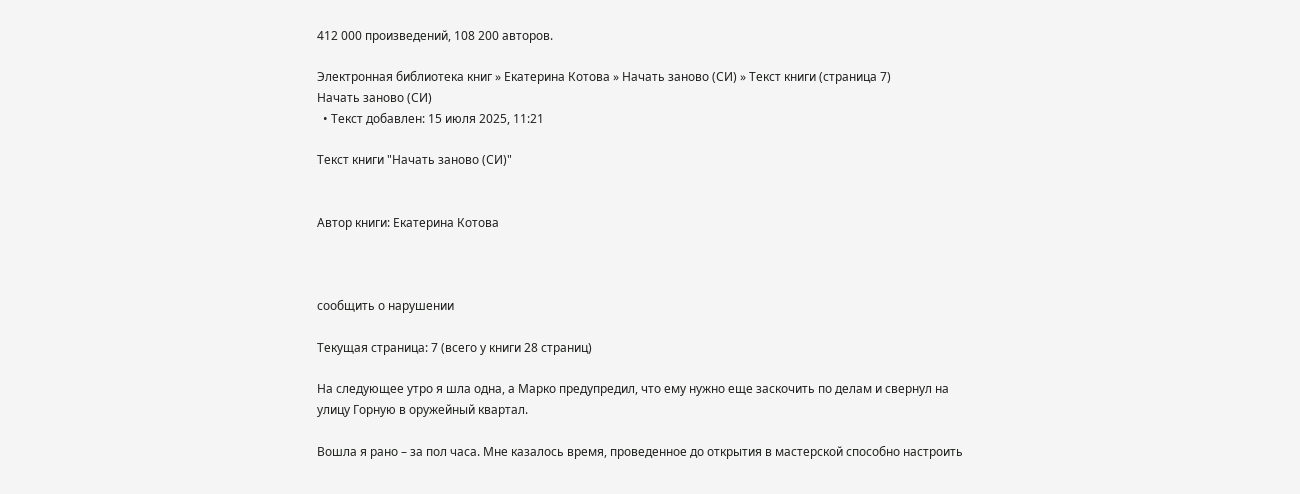412 000 произведений, 108 200 авторов.

Электронная библиотека книг » Екатерина Котова » Начать заново (СИ) » Текст книги (страница 7)
Начать заново (СИ)
  • Текст добавлен: 15 июля 2025, 11:21

Текст книги "Начать заново (СИ)"


Автор книги: Екатерина Котова



сообщить о нарушении

Текущая страница: 7 (всего у книги 28 страниц)

На следующее утро я шла одна, а Марко предупредил, что ему нужно еще заскочить по делам и свернул на улицу Горную в оружейный квартал.

Вошла я рано – за пол часа. Мне казалось время, проведенное до открытия в мастерской способно настроить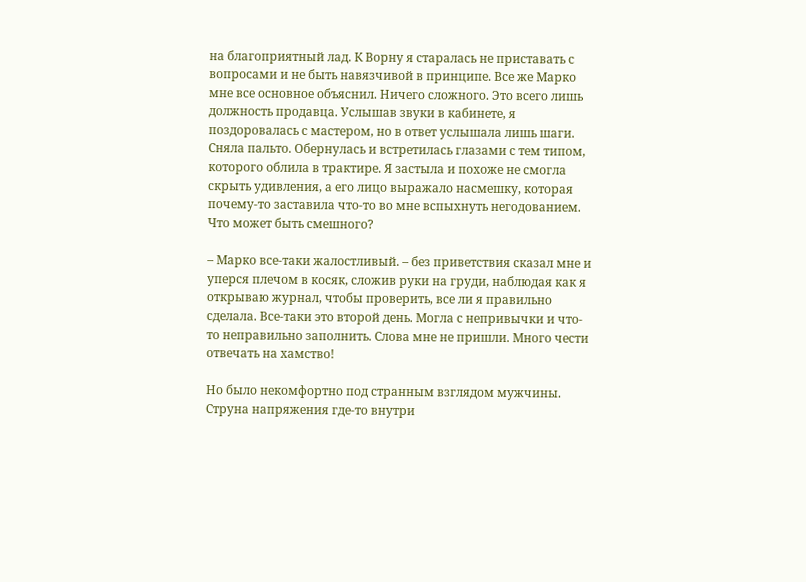на благоприятный лад. К Ворну я старалась не приставать с вопросами и не быть навязчивой в принципе. Все же Марко мне все основное объяснил. Ничего сложного. Это всего лишь должность продавца. Услышав звуки в кабинете, я поздоровалась с мастером, но в ответ услышала лишь шаги. Сняла пальто. Обернулась и встретилась глазами с тем типом, которого облила в трактире. Я застыла и похоже не смогла скрыть удивления, а его лицо выражало насмешку, которая почему-то заставила что-то во мне вспыхнуть негодованием. Что может быть смешного?

– Марко все-таки жалостливый. – без приветствия сказал мне и уперся плечом в косяк, сложив руки на груди, наблюдая как я открываю журнал, чтобы проверить, все ли я правильно сделала. Все-таки это второй день. Могла с непривычки и что-то неправильно заполнить. Слова мне не пришли. Много чести отвечать на хамство!

Но было некомфортно под странным взглядом мужчины. Струна напряжения где-то внутри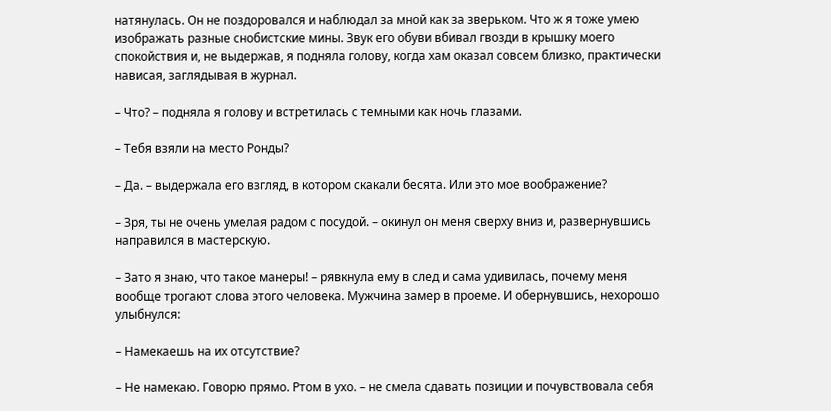натянулась. Он не поздоровался и наблюдал за мной как за зверьком. Что ж я тоже умею изображать разные снобистские мины. Звук его обуви вбивал гвозди в крышку моего спокойствия и, не выдержав, я подняла голову, когда хам оказал совсем близко, практически нависая, заглядывая в журнал.

– Что? – подняла я голову и встретилась с темными как ночь глазами.

– Тебя взяли на место Ронды?

– Да. – выдержала его взгляд, в котором скакали бесята. Или это мое воображение?

– Зря, ты не очень умелая радом с посудой. – окинул он меня сверху вниз и, развернувшись направился в мастерскую.

– Зато я знаю, что такое манеры! – рявкнула ему в след и сама удивилась, почему меня вообще трогают слова этого человека. Мужчина замер в проеме. И обернувшись, нехорошо улыбнулся:

– Намекаешь на их отсутствие?

– Не намекаю. Говорю прямо. Ртом в ухо. – не смела сдавать позиции и почувствовала себя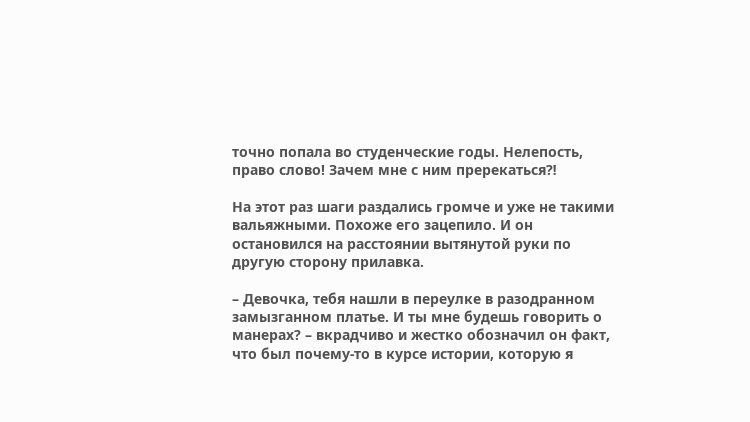точно попала во студенческие годы. Нелепость, право слово! Зачем мне с ним пререкаться⁈

На этот раз шаги раздались громче и уже не такими вальяжными. Похоже его зацепило. И он остановился на расстоянии вытянутой руки по другую сторону прилавка.

– Девочка, тебя нашли в переулке в разодранном замызганном платье. И ты мне будешь говорить о манерах? – вкрадчиво и жестко обозначил он факт, что был почему-то в курсе истории, которую я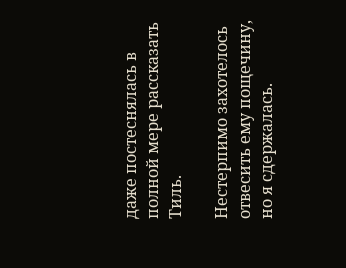даже постеснялась в полной мере рассказать Тиль.

Нестерпимо захотелось отвесить ему пощечину, но я сдержалась.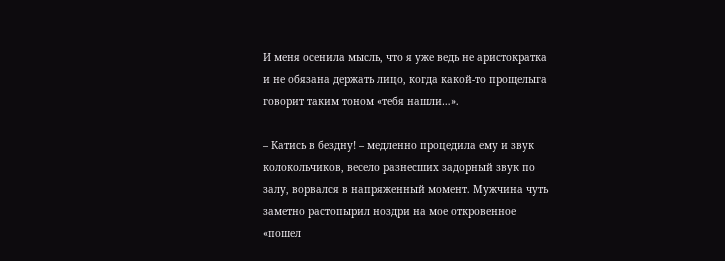И меня осенила мысль, что я уже ведь не аристократка и не обязана держать лицо, когда какой-то прощелыга говорит таким тоном «тебя нашли…».

– Катись в бездну! – медленно процедила ему и звук колокольчиков, весело разнесших задорный звук по залу, ворвался в напряженный момент. Мужчина чуть заметно растопырил ноздри на мое откровенное «пошел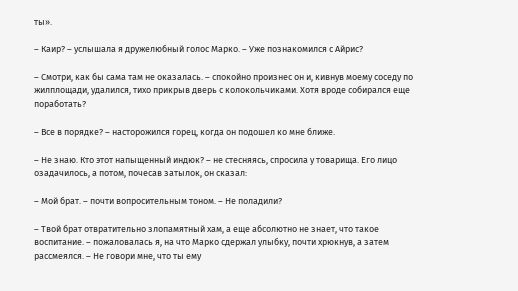ты».

– Каир? – услышала я дружелюбный голос Марко. – Уже познакомился с Айрис?

– Смотри, как бы сама там не оказалась. – спокойно произнес он и, кивнув моему соседу по жилплощади, удалился, тихо прикрыв дверь с колокольчиками. Хотя вроде собирался еще поработать?

– Все в порядке? – насторожился горец, когда он подошел ко мне ближе.

– Не знаю. Кто этот напыщенный индюк? – не стесняясь, спросила у товарища. Его лицо озадачилось, а потом, почесав затылок, он сказал:

– Мой брат. – почти вопросительным тоном. – Не поладили?

– Твой брат отвратительно злопамятный хам, а еще абсолютно не знает, что такое воспитание. – пожаловалась я, на что Марко сдержал улыбку, почти хрюкнув, а затем рассмеялся. – Не говори мне, что ты ему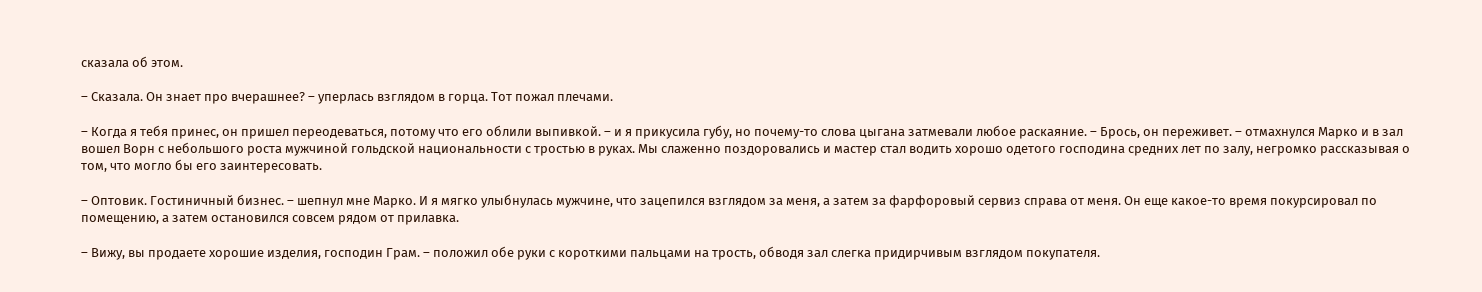сказала об этом.

– Сказала. Он знает про вчерашнее? – уперлась взглядом в горца. Тот пожал плечами.

– Когда я тебя принес, он пришел переодеваться, потому что его облили выпивкой. – и я прикусила губу, но почему-то слова цыгана затмевали любое раскаяние. – Брось, он переживет. – отмахнулся Марко и в зал вошел Ворн с небольшого роста мужчиной гольдской национальности с тростью в руках. Мы слаженно поздоровались и мастер стал водить хорошо одетого господина средних лет по залу, негромко рассказывая о том, что могло бы его заинтересовать.

– Оптовик. Гостиничный бизнес. – шепнул мне Марко. И я мягко улыбнулась мужчине, что зацепился взглядом за меня, а затем за фарфоровый сервиз справа от меня. Он еще какое-то время покурсировал по помещению, а затем остановился совсем рядом от прилавка.

– Вижу, вы продаете хорошие изделия, господин Грам. – положил обе руки с короткими пальцами на трость, обводя зал слегка придирчивым взглядом покупателя.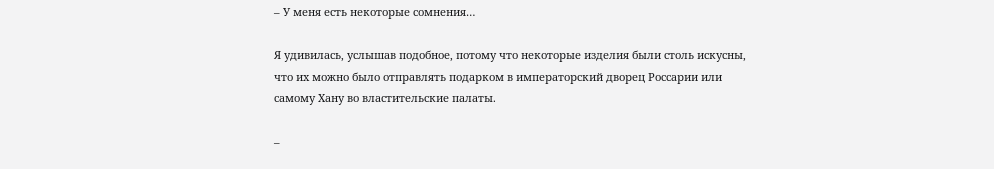– У меня есть некоторые сомнения…

Я удивилась, услышав подобное, потому что некоторые изделия были столь искусны, что их можно было отправлять подарком в императорский дворец Россарии или самому Хану во властительские палаты.

–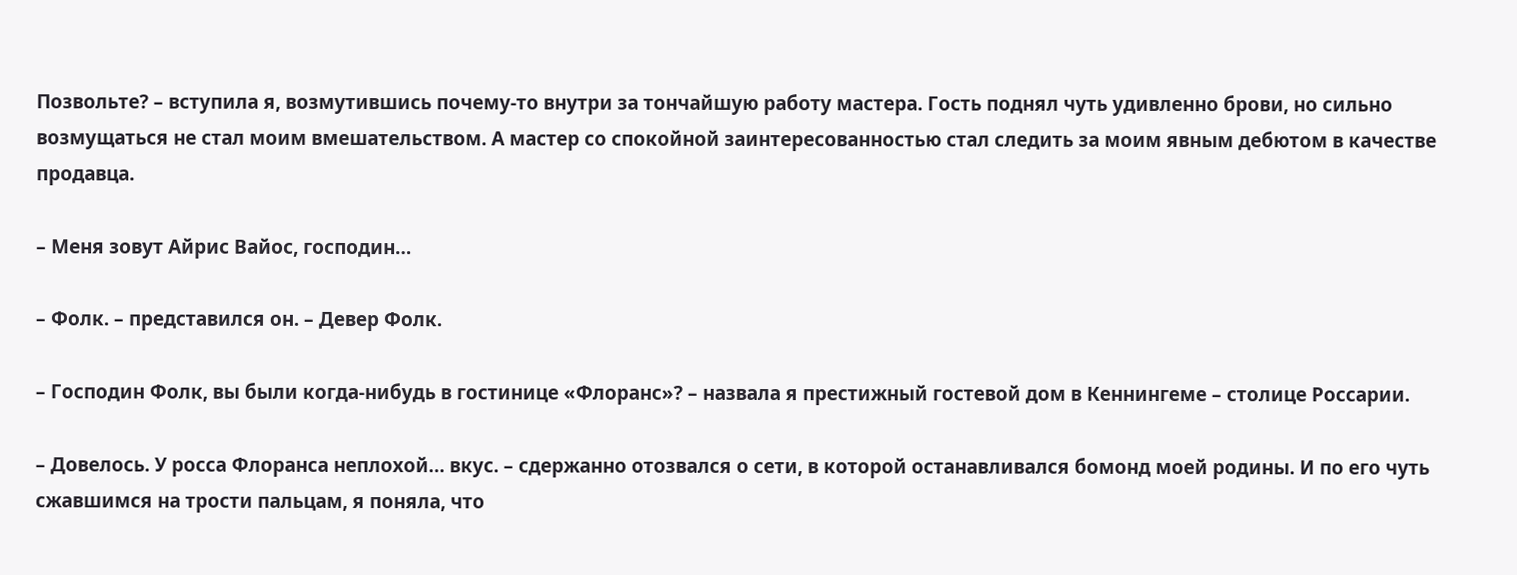Позвольте? – вступила я, возмутившись почему-то внутри за тончайшую работу мастера. Гость поднял чуть удивленно брови, но сильно возмущаться не стал моим вмешательством. А мастер со спокойной заинтересованностью стал следить за моим явным дебютом в качестве продавца.

– Меня зовут Айрис Вайос, господин…

– Фолк. – представился он. – Девер Фолк.

– Господин Фолк, вы были когда-нибудь в гостинице «Флоранс»? – назвала я престижный гостевой дом в Кеннингеме – столице Россарии.

– Довелось. У росса Флоранса неплохой… вкус. – сдержанно отозвался о сети, в которой останавливался бомонд моей родины. И по его чуть сжавшимся на трости пальцам, я поняла, что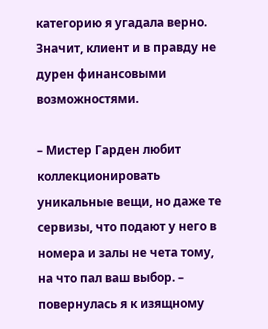категорию я угадала верно. Значит, клиент и в правду не дурен финансовыми возможностями.

– Мистер Гарден любит коллекционировать уникальные вещи, но даже те сервизы, что подают у него в номера и залы не чета тому, на что пал ваш выбор. – повернулась я к изящному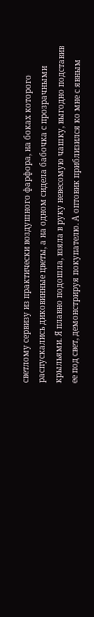светлому сервизу из практически воздушного фарфора, на боках которого распускались диковинные цветы, а на одном сидела бабочка с прозрачными крыльями. Я плавно подошла, взяла в руку невесомую чашку, выгодно подставив ее под свет, демонстрируя покупателю. А оптовик приблизился ко мне с явным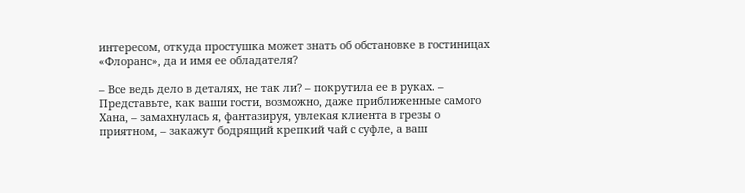интересом, откуда простушка может знать об обстановке в гостиницах «Флоранс», да и имя ее обладателя?

– Все ведь дело в деталях, не так ли? – покрутила ее в руках. – Представьте, как ваши гости, возможно, даже приближенные самого Хана, – замахнулась я, фантазируя, увлекая клиента в грезы о приятном, – закажут бодрящий крепкий чай с суфле, а ваш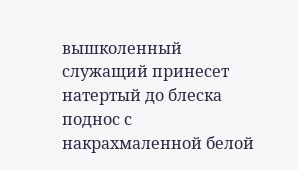вышколенный служащий принесет натертый до блеска поднос с накрахмаленной белой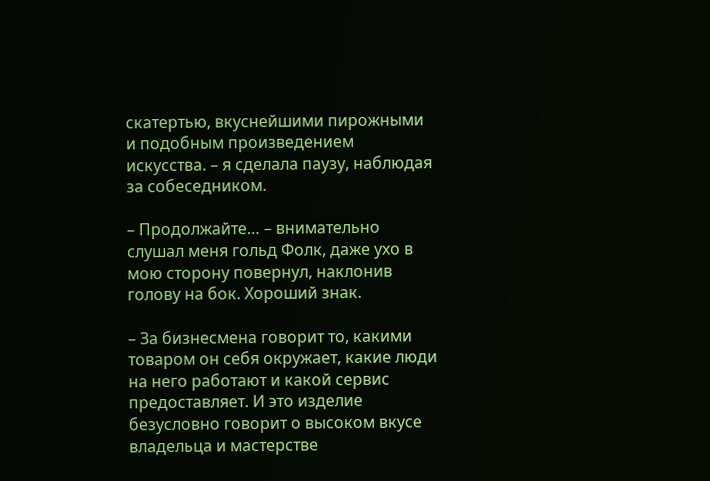скатертью, вкуснейшими пирожными и подобным произведением искусства. – я сделала паузу, наблюдая за собеседником.

– Продолжайте… – внимательно слушал меня гольд Фолк, даже ухо в мою сторону повернул, наклонив голову на бок. Хороший знак.

– За бизнесмена говорит то, какими товаром он себя окружает, какие люди на него работают и какой сервис предоставляет. И это изделие безусловно говорит о высоком вкусе владельца и мастерстве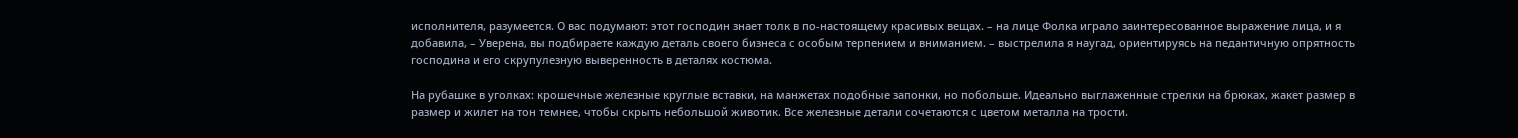исполнителя, разумеется. О вас подумают: этот господин знает толк в по-настоящему красивых вещах. – на лице Фолка играло заинтересованное выражение лица, и я добавила, – Уверена, вы подбираете каждую деталь своего бизнеса с особым терпением и вниманием. – выстрелила я наугад, ориентируясь на педантичную опрятность господина и его скрупулезную выверенность в деталях костюма.

На рубашке в уголках: крошечные железные круглые вставки, на манжетах подобные запонки, но побольше. Идеально выглаженные стрелки на брюках, жакет размер в размер и жилет на тон темнее, чтобы скрыть небольшой животик. Все железные детали сочетаются с цветом металла на трости.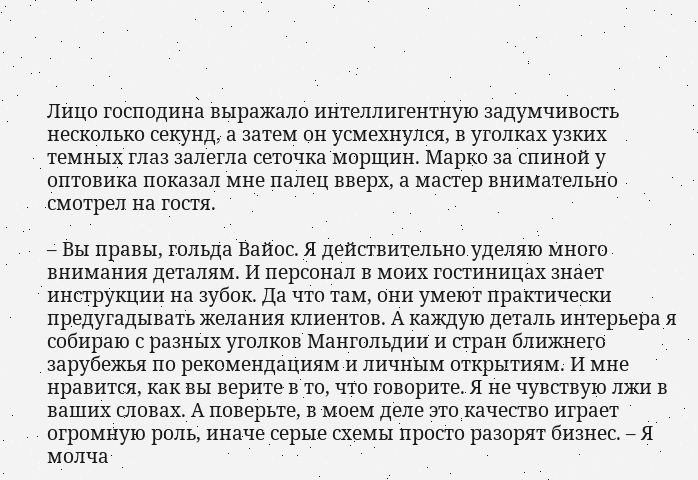Лицо господина выражало интеллигентную задумчивость несколько секунд, а затем он усмехнулся, в уголках узких темных глаз залегла сеточка морщин. Марко за спиной у оптовика показал мне палец вверх, а мастер внимательно смотрел на гостя.

– Вы правы, гольда Вайос. Я действительно уделяю много внимания деталям. И персонал в моих гостиницах знает инструкции на зубок. Да что там, они умеют практически предугадывать желания клиентов. А каждую деталь интерьера я собираю с разных уголков Мангольдии и стран ближнего зарубежья по рекомендациям и личным открытиям. И мне нравится, как вы верите в то, что говорите. Я не чувствую лжи в ваших словах. А поверьте, в моем деле это качество играет огромную роль, иначе серые схемы просто разорят бизнес. – Я молча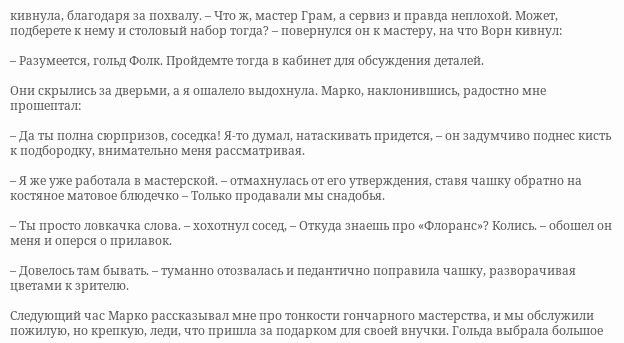кивнула, благодаря за похвалу. – Что ж, мастер Грам, а сервиз и правда неплохой. Может, подберете к нему и столовый набор тогда? – повернулся он к мастеру, на что Ворн кивнул:

– Разумеется, гольд Фолк. Пройдемте тогда в кабинет для обсуждения деталей.

Они скрылись за дверьми, а я ошалело выдохнула. Марко, наклонившись, радостно мне прошептал:

– Да ты полна сюрпризов, соседка! Я-то думал, натаскивать придется, – он задумчиво поднес кисть к подбородку, внимательно меня рассматривая.

– Я же уже работала в мастерской. – отмахнулась от его утверждения, ставя чашку обратно на костяное матовое блюдечко – Только продавали мы снадобья.

– Ты просто ловкачка слова. – хохотнул сосед, – Откуда знаешь про «Флоранс»? Колись. – обошел он меня и оперся о прилавок.

– Довелось там бывать. – туманно отозвалась и педантично поправила чашку, разворачивая цветами к зрителю.

Следующий час Марко рассказывал мне про тонкости гончарного мастерства, и мы обслужили пожилую, но крепкую, леди, что пришла за подарком для своей внучки. Гольда выбрала большое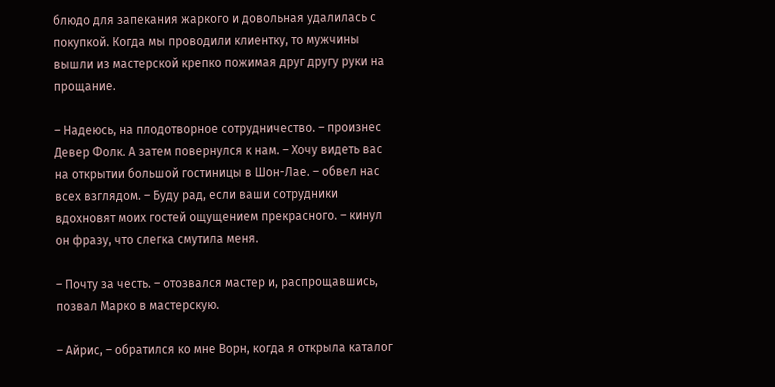блюдо для запекания жаркого и довольная удалилась с покупкой. Когда мы проводили клиентку, то мужчины вышли из мастерской крепко пожимая друг другу руки на прощание.

– Надеюсь, на плодотворное сотрудничество. – произнес Девер Фолк. А затем повернулся к нам. – Хочу видеть вас на открытии большой гостиницы в Шон-Лае. – обвел нас всех взглядом. – Буду рад, если ваши сотрудники вдохновят моих гостей ощущением прекрасного. – кинул он фразу, что слегка смутила меня.

– Почту за честь. – отозвался мастер и, распрощавшись, позвал Марко в мастерскую.

– Айрис, – обратился ко мне Ворн, когда я открыла каталог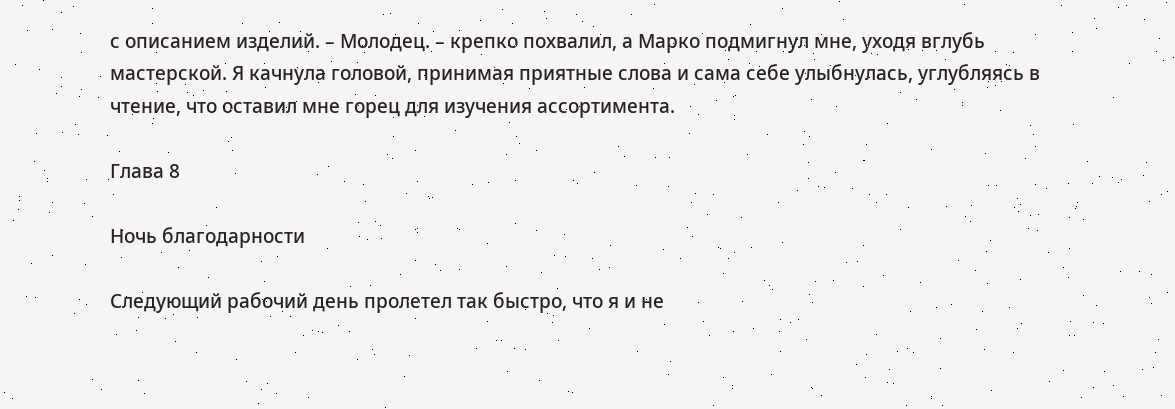с описанием изделий. – Молодец. – крепко похвалил, а Марко подмигнул мне, уходя вглубь мастерской. Я качнула головой, принимая приятные слова и сама себе улыбнулась, углубляясь в чтение, что оставил мне горец для изучения ассортимента.

Глава 8

Ночь благодарности

Следующий рабочий день пролетел так быстро, что я и не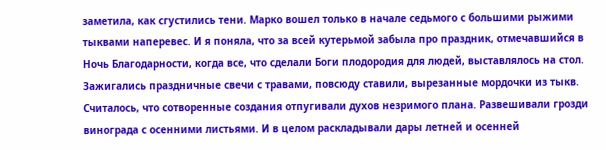заметила, как сгустились тени. Марко вошел только в начале седьмого с большими рыжими тыквами наперевес. И я поняла, что за всей кутерьмой забыла про праздник, отмечавшийся в Ночь Благодарности, когда все, что сделали Боги плодородия для людей, выставлялось на стол. Зажигались праздничные свечи с травами, повсюду ставили, вырезанные мордочки из тыкв. Считалось, что сотворенные создания отпугивали духов незримого плана. Развешивали грозди винограда с осенними листьями. И в целом раскладывали дары летней и осенней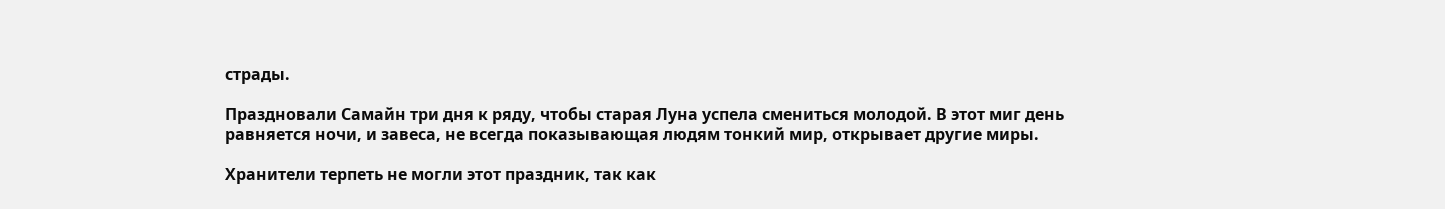страды.

Праздновали Самайн три дня к ряду, чтобы старая Луна успела смениться молодой. В этот миг день равняется ночи, и завеса, не всегда показывающая людям тонкий мир, открывает другие миры.

Хранители терпеть не могли этот праздник, так как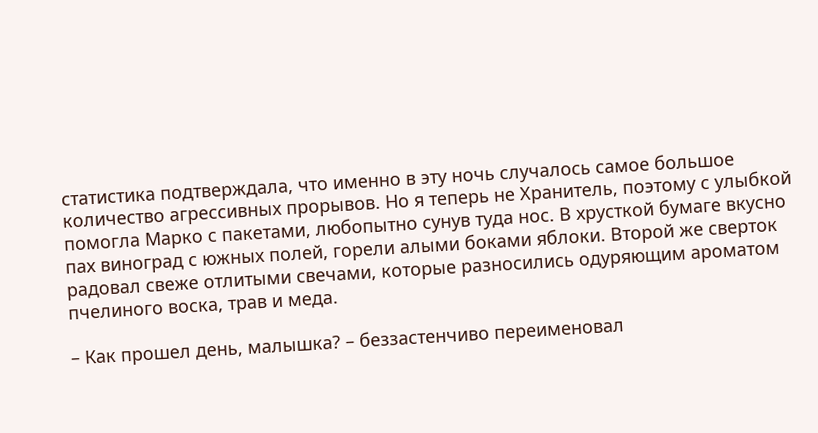статистика подтверждала, что именно в эту ночь случалось самое большое количество агрессивных прорывов. Но я теперь не Хранитель, поэтому с улыбкой помогла Марко с пакетами, любопытно сунув туда нос. В хрусткой бумаге вкусно пах виноград с южных полей, горели алыми боками яблоки. Второй же сверток радовал свеже отлитыми свечами, которые разносились одуряющим ароматом пчелиного воска, трав и меда.

– Как прошел день, малышка? – беззастенчиво переименовал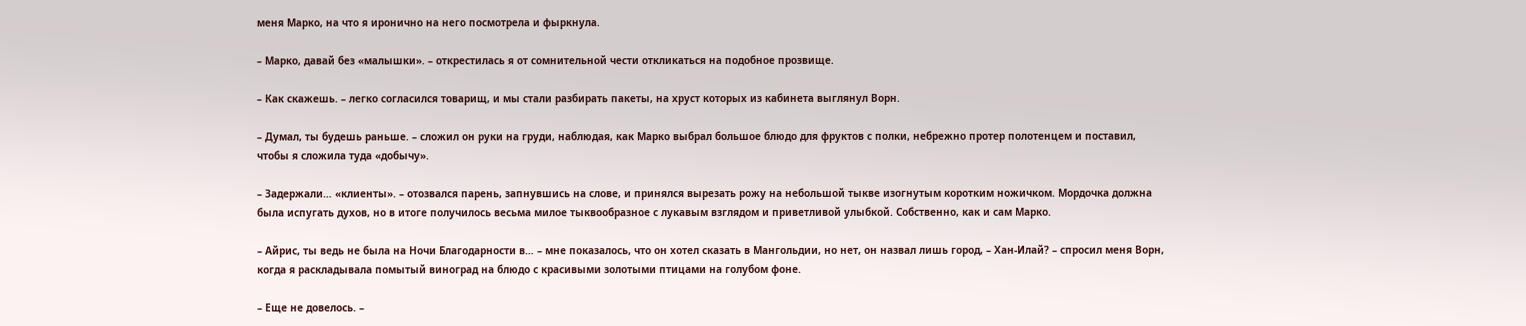меня Марко, на что я иронично на него посмотрела и фыркнула.

– Марко, давай без «малышки». – открестилась я от сомнительной чести откликаться на подобное прозвище.

– Как скажешь. – легко согласился товарищ, и мы стали разбирать пакеты, на хруст которых из кабинета выглянул Ворн.

– Думал, ты будешь раньше. – сложил он руки на груди, наблюдая, как Марко выбрал большое блюдо для фруктов с полки, небрежно протер полотенцем и поставил, чтобы я сложила туда «добычу».

– Задержали… «клиенты». – отозвался парень, запнувшись на слове, и принялся вырезать рожу на небольшой тыкве изогнутым коротким ножичком. Мордочка должна была испугать духов, но в итоге получилось весьма милое тыквообразное с лукавым взглядом и приветливой улыбкой. Собственно, как и сам Марко.

– Айрис, ты ведь не была на Ночи Благодарности в… – мне показалось, что он хотел сказать в Мангольдии, но нет, он назвал лишь город, – Хан-Илай? – спросил меня Ворн, когда я раскладывала помытый виноград на блюдо с красивыми золотыми птицами на голубом фоне.

– Еще не довелось. –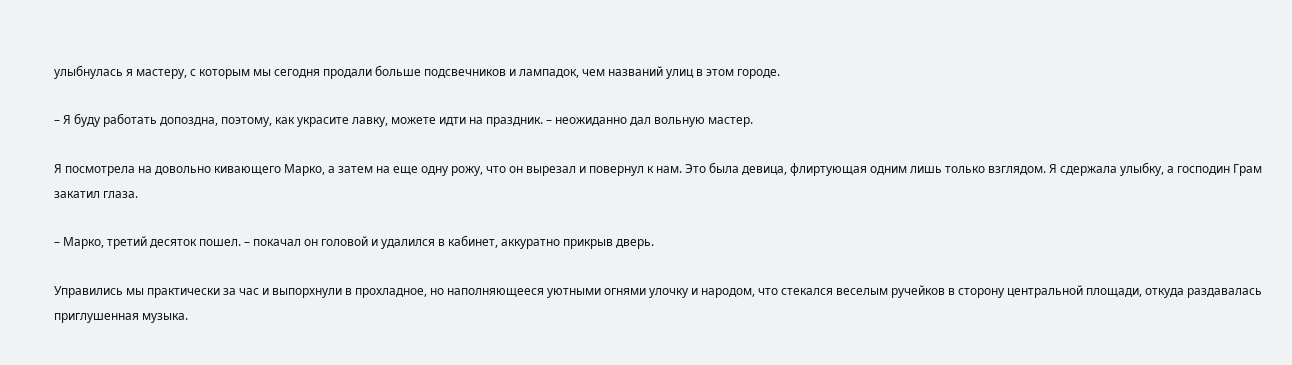улыбнулась я мастеру, с которым мы сегодня продали больше подсвечников и лампадок, чем названий улиц в этом городе.

– Я буду работать допоздна, поэтому, как украсите лавку, можете идти на праздник. – неожиданно дал вольную мастер.

Я посмотрела на довольно кивающего Марко, а затем на еще одну рожу, что он вырезал и повернул к нам. Это была девица, флиртующая одним лишь только взглядом. Я сдержала улыбку, а господин Грам закатил глаза.

– Марко, третий десяток пошел. – покачал он головой и удалился в кабинет, аккуратно прикрыв дверь.

Управились мы практически за час и выпорхнули в прохладное, но наполняющееся уютными огнями улочку и народом, что стекался веселым ручейков в сторону центральной площади, откуда раздавалась приглушенная музыка.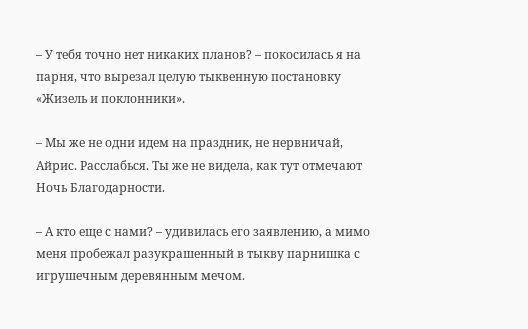– У тебя точно нет никаких планов? – покосилась я на парня, что вырезал целую тыквенную постановку «Жизель и поклонники».

– Мы же не одни идем на праздник, не нервничай, Айрис. Расслабься. Ты же не видела, как тут отмечают Ночь Благодарности.

– А кто еще с нами? – удивилась его заявлению, а мимо меня пробежал разукрашенный в тыкву парнишка с игрушечным деревянным мечом.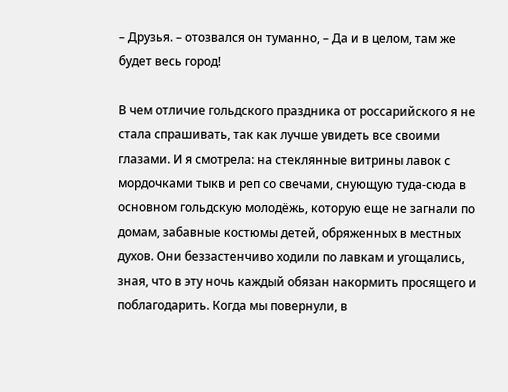– Друзья. – отозвался он туманно, – Да и в целом, там же будет весь город!

В чем отличие гольдского праздника от россарийского я не стала спрашивать, так как лучше увидеть все своими глазами. И я смотрела: на стеклянные витрины лавок с мордочками тыкв и реп со свечами, снующую туда-сюда в основном гольдскую молодёжь, которую еще не загнали по домам, забавные костюмы детей, обряженных в местных духов. Они беззастенчиво ходили по лавкам и угощались, зная, что в эту ночь каждый обязан накормить просящего и поблагодарить. Когда мы повернули, в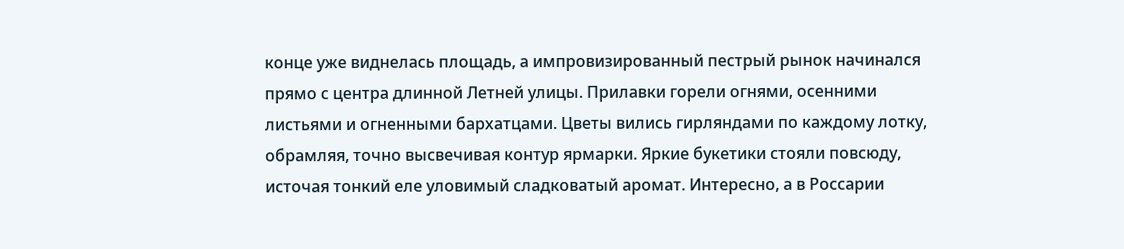конце уже виднелась площадь, а импровизированный пестрый рынок начинался прямо с центра длинной Летней улицы. Прилавки горели огнями, осенними листьями и огненными бархатцами. Цветы вились гирляндами по каждому лотку, обрамляя, точно высвечивая контур ярмарки. Яркие букетики стояли повсюду, источая тонкий еле уловимый сладковатый аромат. Интересно, а в Россарии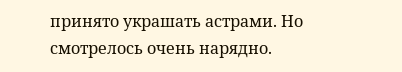принято украшать астрами. Но смотрелось очень нарядно.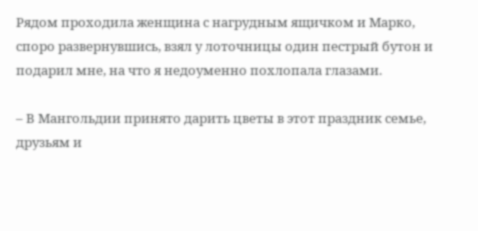Рядом проходила женщина с нагрудным ящичком и Марко, споро развернувшись, взял у лоточницы один пестрый бутон и подарил мне, на что я недоуменно похлопала глазами.

– В Мангольдии принято дарить цветы в этот праздник семье, друзьям и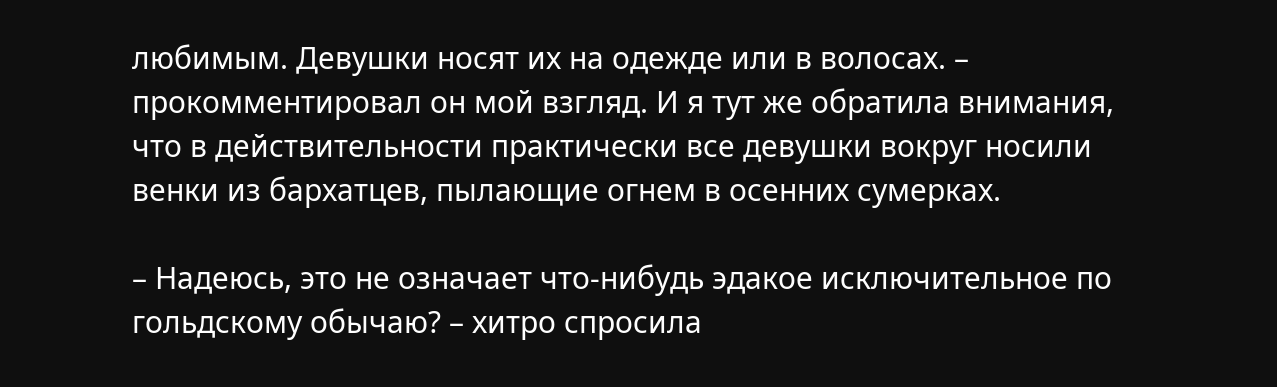любимым. Девушки носят их на одежде или в волосах. – прокомментировал он мой взгляд. И я тут же обратила внимания, что в действительности практически все девушки вокруг носили венки из бархатцев, пылающие огнем в осенних сумерках.

– Надеюсь, это не означает что-нибудь эдакое исключительное по гольдскому обычаю? – хитро спросила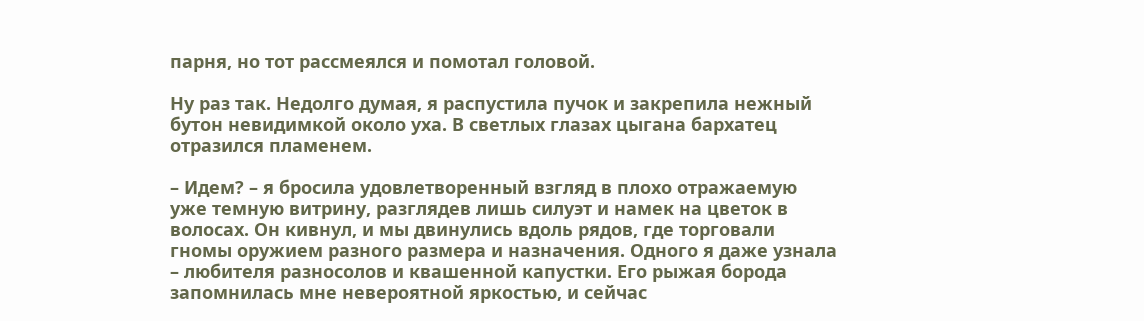парня, но тот рассмеялся и помотал головой.

Ну раз так. Недолго думая, я распустила пучок и закрепила нежный бутон невидимкой около уха. В светлых глазах цыгана бархатец отразился пламенем.

– Идем? – я бросила удовлетворенный взгляд в плохо отражаемую уже темную витрину, разглядев лишь силуэт и намек на цветок в волосах. Он кивнул, и мы двинулись вдоль рядов, где торговали гномы оружием разного размера и назначения. Одного я даже узнала – любителя разносолов и квашенной капустки. Его рыжая борода запомнилась мне невероятной яркостью, и сейчас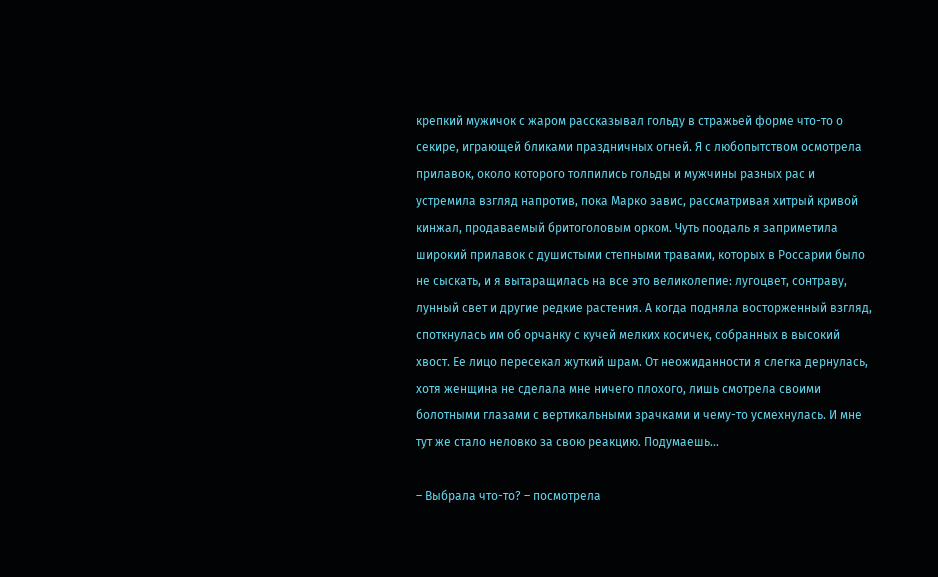крепкий мужичок с жаром рассказывал гольду в стражьей форме что-то о секире, играющей бликами праздничных огней. Я с любопытством осмотрела прилавок, около которого толпились гольды и мужчины разных рас и устремила взгляд напротив, пока Марко завис, рассматривая хитрый кривой кинжал, продаваемый бритоголовым орком. Чуть поодаль я заприметила широкий прилавок с душистыми степными травами, которых в Россарии было не сыскать, и я вытаращилась на все это великолепие: лугоцвет, сонтраву, лунный свет и другие редкие растения. А когда подняла восторженный взгляд, споткнулась им об орчанку с кучей мелких косичек, собранных в высокий хвост. Ее лицо пересекал жуткий шрам. От неожиданности я слегка дернулась, хотя женщина не сделала мне ничего плохого, лишь смотрела своими болотными глазами с вертикальными зрачками и чему-то усмехнулась. И мне тут же стало неловко за свою реакцию. Подумаешь…

– Выбрала что-то? – посмотрела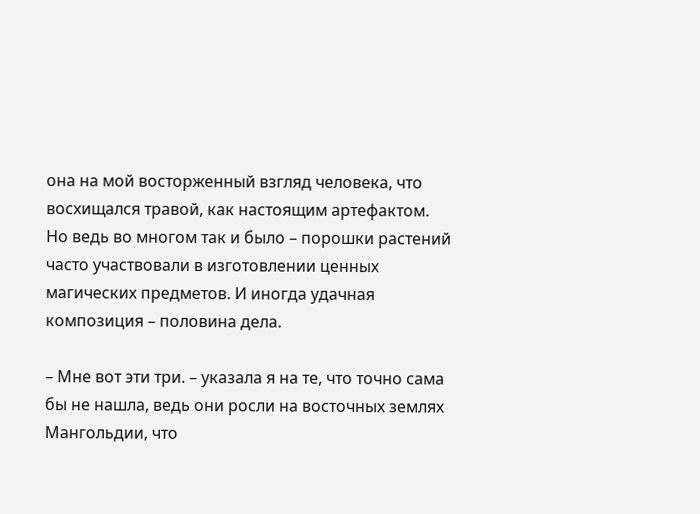она на мой восторженный взгляд человека, что восхищался травой, как настоящим артефактом. Но ведь во многом так и было – порошки растений часто участвовали в изготовлении ценных магических предметов. И иногда удачная композиция – половина дела.

– Мне вот эти три. – указала я на те, что точно сама бы не нашла, ведь они росли на восточных землях Мангольдии, что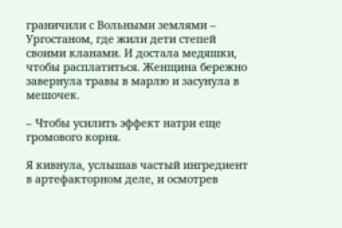граничили с Вольными землями – Ургостаном, где жили дети степей своими кланами. И достала медяшки, чтобы расплатиться. Женщина бережно завернула травы в марлю и засунула в мешочек.

– Чтобы усилить эффект натри еще громового корня.

Я кивнула, услышав частый ингредиент в артефакторном деле, и осмотрев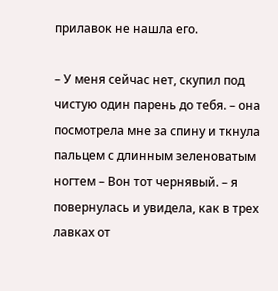прилавок не нашла его.

– У меня сейчас нет, скупил под чистую один парень до тебя. – она посмотрела мне за спину и ткнула пальцем с длинным зеленоватым ногтем – Вон тот чернявый. – я повернулась и увидела, как в трех лавках от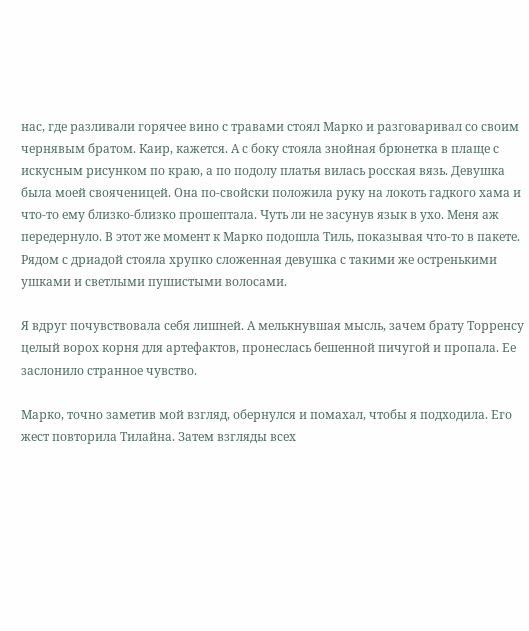нас, где разливали горячее вино с травами стоял Марко и разговаривал со своим чернявым братом. Каир, кажется. А с боку стояла знойная брюнетка в плаще с искусным рисунком по краю, а по подолу платья вилась росская вязь. Девушка была моей свояченицей. Она по-свойски положила руку на локоть гадкого хама и что-то ему близко-близко прошептала. Чуть ли не засунув язык в ухо. Меня аж передернуло. В этот же момент к Марко подошла Тиль, показывая что-то в пакете. Рядом с дриадой стояла хрупко сложенная девушка с такими же остренькими ушками и светлыми пушистыми волосами.

Я вдруг почувствовала себя лишней. А мелькнувшая мысль, зачем брату Торренсу целый ворох корня для артефактов, пронеслась бешенной пичугой и пропала. Ее заслонило странное чувство.

Марко, точно заметив мой взгляд, обернулся и помахал, чтобы я подходила. Его жест повторила Тилайна. Затем взгляды всех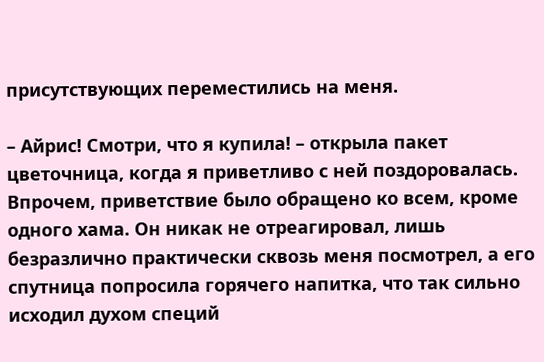присутствующих переместились на меня.

– Айрис! Смотри, что я купила! – открыла пакет цветочница, когда я приветливо с ней поздоровалась. Впрочем, приветствие было обращено ко всем, кроме одного хама. Он никак не отреагировал, лишь безразлично практически сквозь меня посмотрел, а его спутница попросила горячего напитка, что так сильно исходил духом специй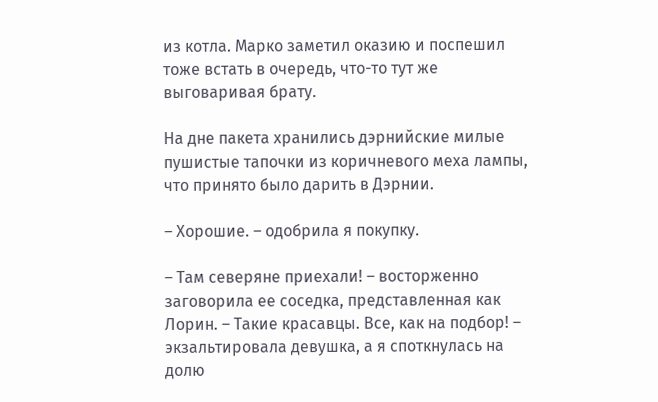из котла. Марко заметил оказию и поспешил тоже встать в очередь, что-то тут же выговаривая брату.

На дне пакета хранились дэрнийские милые пушистые тапочки из коричневого меха лампы, что принято было дарить в Дэрнии.

– Хорошие. – одобрила я покупку.

– Там северяне приехали! – восторженно заговорила ее соседка, представленная как Лорин. – Такие красавцы. Все, как на подбор! – экзальтировала девушка, а я споткнулась на долю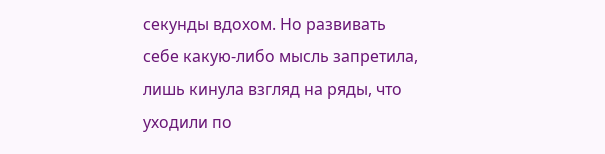секунды вдохом. Но развивать себе какую-либо мысль запретила, лишь кинула взгляд на ряды, что уходили по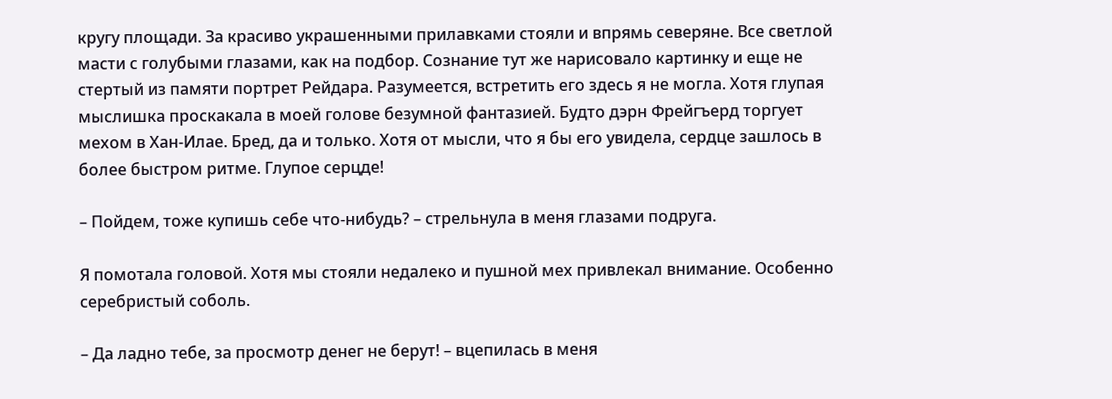кругу площади. За красиво украшенными прилавками стояли и впрямь северяне. Все светлой масти с голубыми глазами, как на подбор. Сознание тут же нарисовало картинку и еще не стертый из памяти портрет Рейдара. Разумеется, встретить его здесь я не могла. Хотя глупая мыслишка проскакала в моей голове безумной фантазией. Будто дэрн Фрейгъерд торгует мехом в Хан-Илае. Бред, да и только. Хотя от мысли, что я бы его увидела, сердце зашлось в более быстром ритме. Глупое серцде!

– Пойдем, тоже купишь себе что-нибудь? – стрельнула в меня глазами подруга.

Я помотала головой. Хотя мы стояли недалеко и пушной мех привлекал внимание. Особенно серебристый соболь.

– Да ладно тебе, за просмотр денег не берут! – вцепилась в меня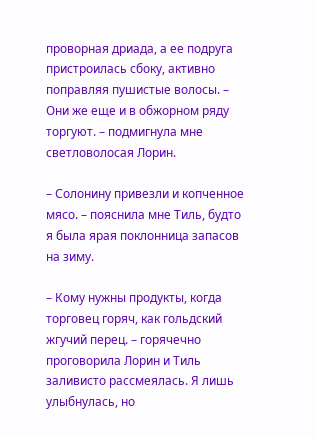проворная дриада, а ее подруга пристроилась сбоку, активно поправляя пушистые волосы. – Они же еще и в обжорном ряду торгуют. – подмигнула мне светловолосая Лорин.

– Солонину привезли и копченное мясо. – пояснила мне Тиль, будто я была ярая поклонница запасов на зиму.

– Кому нужны продукты, когда торговец горяч, как гольдский жгучий перец. – горячечно проговорила Лорин и Тиль заливисто рассмеялась. Я лишь улыбнулась, но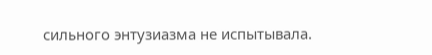сильного энтузиазма не испытывала.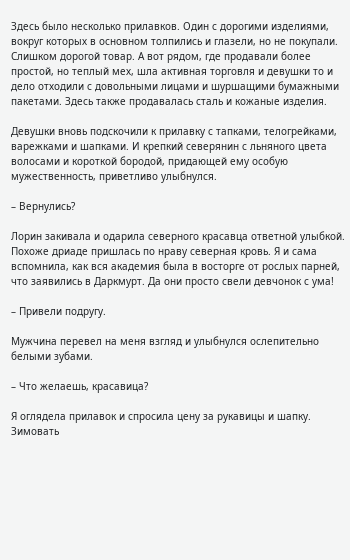Здесь было несколько прилавков. Один с дорогими изделиями, вокруг которых в основном толпились и глазели, но не покупали. Слишком дорогой товар. А вот рядом, где продавали более простой, но теплый мех, шла активная торговля и девушки то и дело отходили с довольными лицами и шуршащими бумажными пакетами. Здесь также продавалась сталь и кожаные изделия.

Девушки вновь подскочили к прилавку с тапками, телогрейками, варежками и шапками. И крепкий северянин с льняного цвета волосами и короткой бородой, придающей ему особую мужественность, приветливо улыбнулся.

– Вернулись?

Лорин закивала и одарила северного красавца ответной улыбкой. Похоже дриаде пришлась по нраву северная кровь. Я и сама вспомнила, как вся академия была в восторге от рослых парней, что заявились в Даркмурт. Да они просто свели девчонок с ума!

– Привели подругу.

Мужчина перевел на меня взгляд и улыбнулся ослепительно белыми зубами.

– Что желаешь, красавица?

Я оглядела прилавок и спросила цену за рукавицы и шапку. Зимовать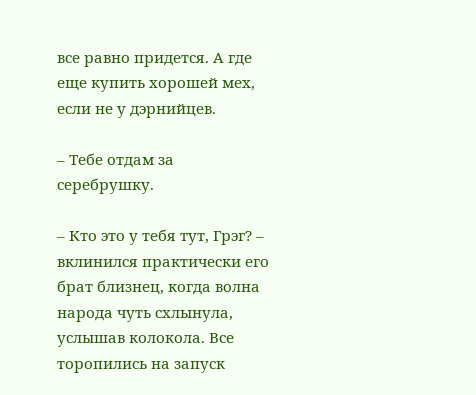все равно придется. А где еще купить хорошей мех, если не у дэрнийцев.

– Тебе отдам за серебрушку.

– Кто это у тебя тут, Грэг? – вклинился практически его брат близнец, когда волна народа чуть схлынула, услышав колокола. Все торопились на запуск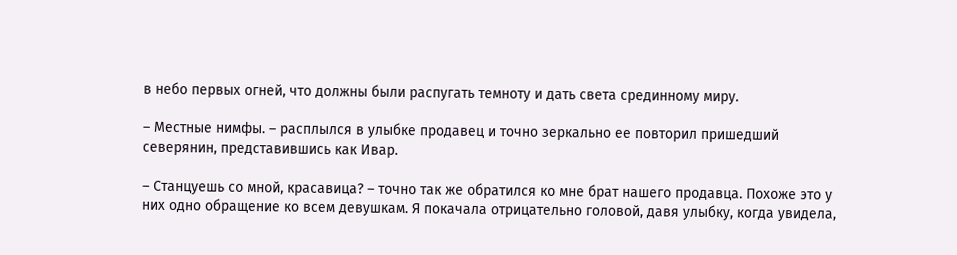в небо первых огней, что должны были распугать темноту и дать света срединному миру.

– Местные нимфы. – расплылся в улыбке продавец и точно зеркально ее повторил пришедший северянин, представившись как Ивар.

– Станцуешь со мной, красавица? – точно так же обратился ко мне брат нашего продавца. Похоже это у них одно обращение ко всем девушкам. Я покачала отрицательно головой, давя улыбку, когда увидела,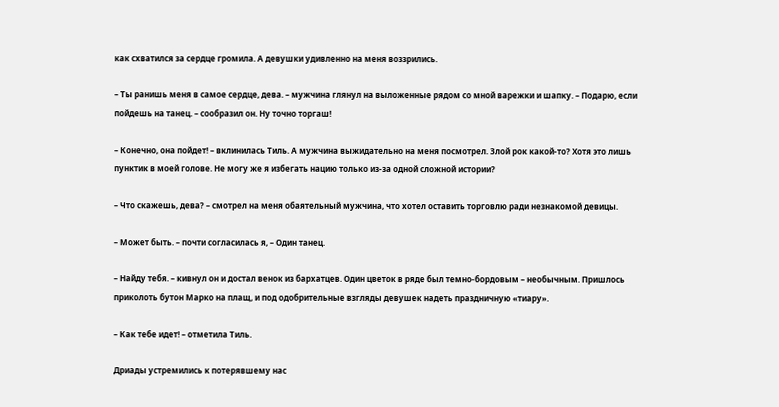как схватился за сердце громила. А девушки удивленно на меня воззрились.

– Ты ранишь меня в самое сердце, дева. – мужчина глянул на выложенные рядом со мной варежки и шапку. – Подарю, если пойдешь на танец. – сообразил он. Ну точно торгаш!

– Конечно, она пойдет! – вклинилась Тиль. А мужчина выжидательно на меня посмотрел. Злой рок какой-то? Хотя это лишь пунктик в моей голове. Не могу же я избегать нацию только из-за одной сложной истории?

– Что скажешь, дева? – смотрел на меня обаятельный мужчина, что хотел оставить торговлю ради незнакомой девицы.

– Может быть. – почти согласилась я, – Один танец.

– Найду тебя. – кивнул он и достал венок из бархатцев. Один цветок в ряде был темно-бордовым – необычным. Пришлось приколоть бутон Марко на плащ, и под одобрительные взгляды девушек надеть праздничную «тиару».

– Как тебе идет! – отметила Тиль.

Дриады устремились к потерявшему нас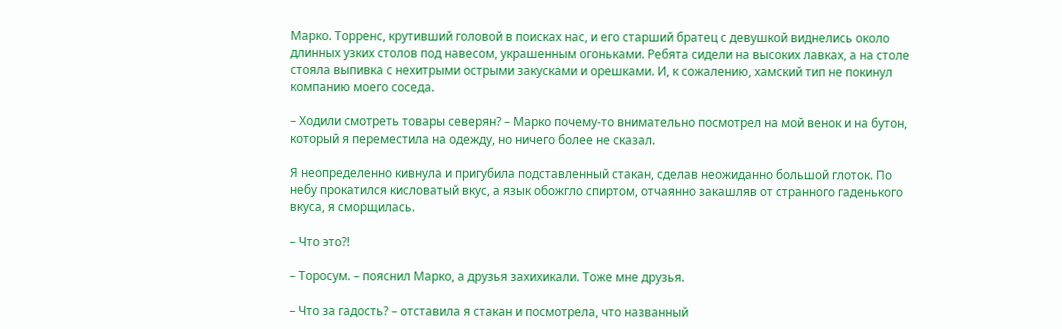Марко. Торренс, крутивший головой в поисках нас, и его старший братец с девушкой виднелись около длинных узких столов под навесом, украшенным огоньками. Ребята сидели на высоких лавках, а на столе стояла выпивка с нехитрыми острыми закусками и орешками. И, к сожалению, хамский тип не покинул компанию моего соседа.

– Ходили смотреть товары северян? – Марко почему-то внимательно посмотрел на мой венок и на бутон, который я переместила на одежду, но ничего более не сказал.

Я неопределенно кивнула и пригубила подставленный стакан, сделав неожиданно большой глоток. По небу прокатился кисловатый вкус, а язык обожгло спиртом, отчаянно закашляв от странного гаденького вкуса, я сморщилась.

– Что это⁈

– Торосум. – пояснил Марко, а друзья захихикали. Тоже мне друзья.

– Что за гадость? – отставила я стакан и посмотрела, что названный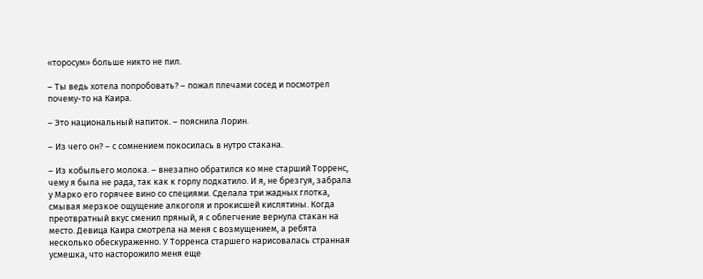«торосум» больше никто не пил.

– Ты ведь хотела попробовать? – пожал плечами сосед и посмотрел почему-то на Каира.

– Это национальный напиток. – пояснила Лорин.

– Из чего он? – с сомнением покосилась в нутро стакана.

– Из кобыльего молока. – внезапно обратился ко мне старший Торренс, чему я была не рада, так как к горлу подкатило. И я, не брезгуя, забрала у Марко его горячее вино со специями. Сделала три жадных глотка, смывая мерзкое ощущение алкоголя и прокисшей кислятины. Когда преотвратный вкус сменил пряный, я с облегчение вернула стакан на место. Девица Каира смотрела на меня с возмущением, а ребята несколько обескураженно. У Торренса старшего нарисовалась странная усмешка, что насторожило меня еще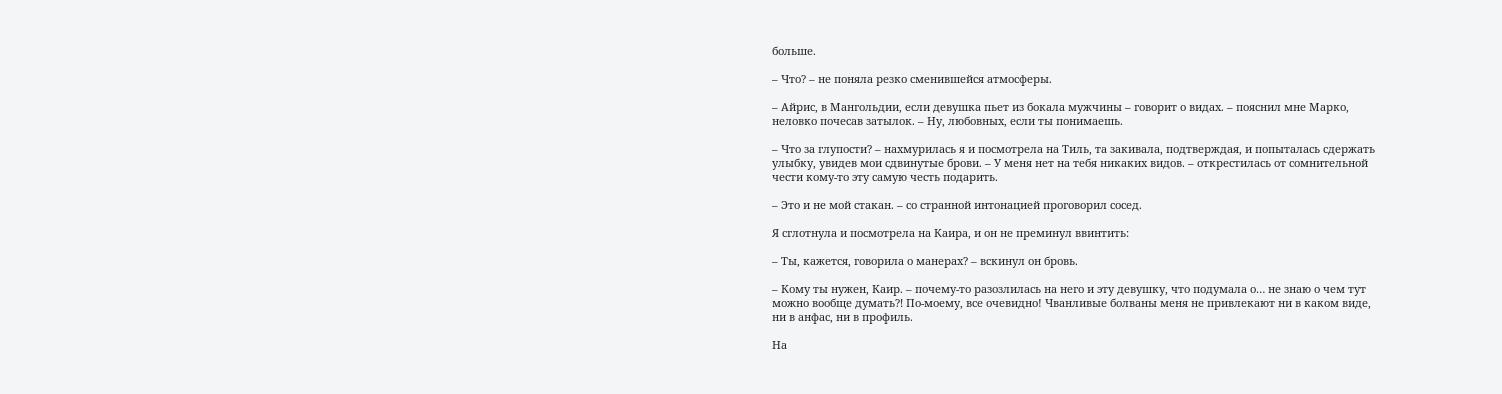больше.

– Что? – не поняла резко сменившейся атмосферы.

– Айрис, в Мангольдии, если девушка пьет из бокала мужчины – говорит о видах. – пояснил мне Марко, неловко почесав затылок. – Ну, любовных, если ты понимаешь.

– Что за глупости? – нахмурилась я и посмотрела на Тиль, та закивала, подтверждая, и попыталась сдержать улыбку, увидев мои сдвинутые брови. – У меня нет на тебя никаких видов. – открестилась от сомнительной чести кому-то эту самую честь подарить.

– Это и не мой стакан. – со странной интонацией проговорил сосед.

Я сглотнула и посмотрела на Каира, и он не преминул ввинтить:

– Ты, кажется, говорила о манерах? – вскинул он бровь.

– Кому ты нужен, Каир. – почему-то разозлилась на него и эту девушку, что подумала о… не знаю о чем тут можно вообще думать⁈ По-моему, все очевидно! Чванливые болваны меня не привлекают ни в каком виде, ни в анфас, ни в профиль.

На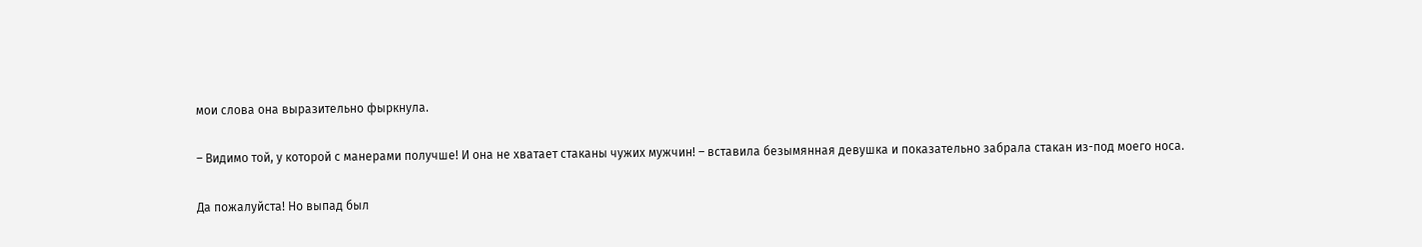мои слова она выразительно фыркнула.

– Видимо той, у которой с манерами получше! И она не хватает стаканы чужих мужчин! – вставила безымянная девушка и показательно забрала стакан из-под моего носа.

Да пожалуйста! Но выпад был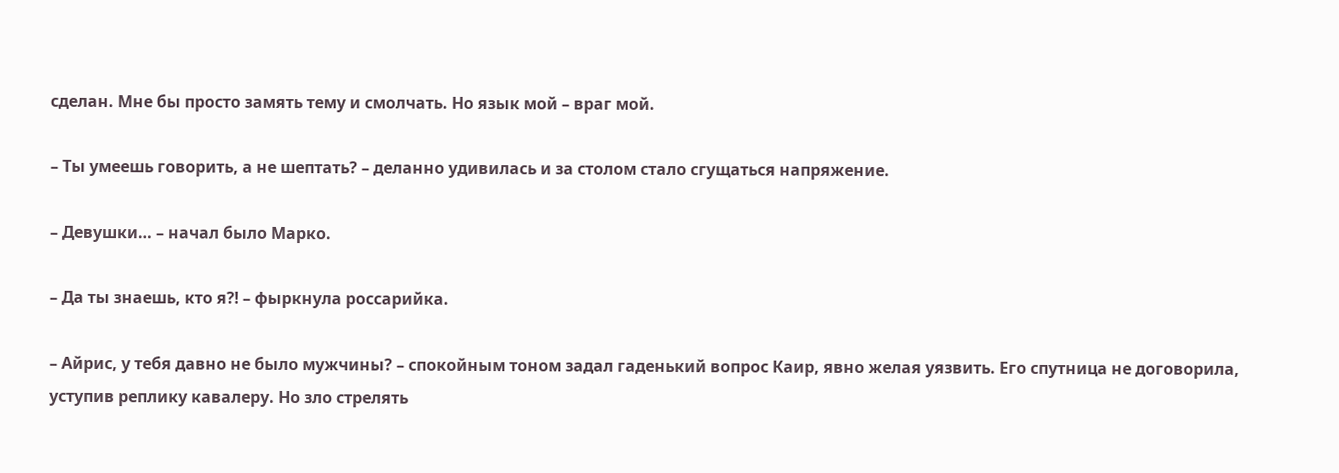сделан. Мне бы просто замять тему и смолчать. Но язык мой – враг мой.

– Ты умеешь говорить, а не шептать? – деланно удивилась и за столом стало сгущаться напряжение.

– Девушки… – начал было Марко.

– Да ты знаешь, кто я⁈ – фыркнула россарийка.

– Айрис, у тебя давно не было мужчины? – спокойным тоном задал гаденький вопрос Каир, явно желая уязвить. Его спутница не договорила, уступив реплику кавалеру. Но зло стрелять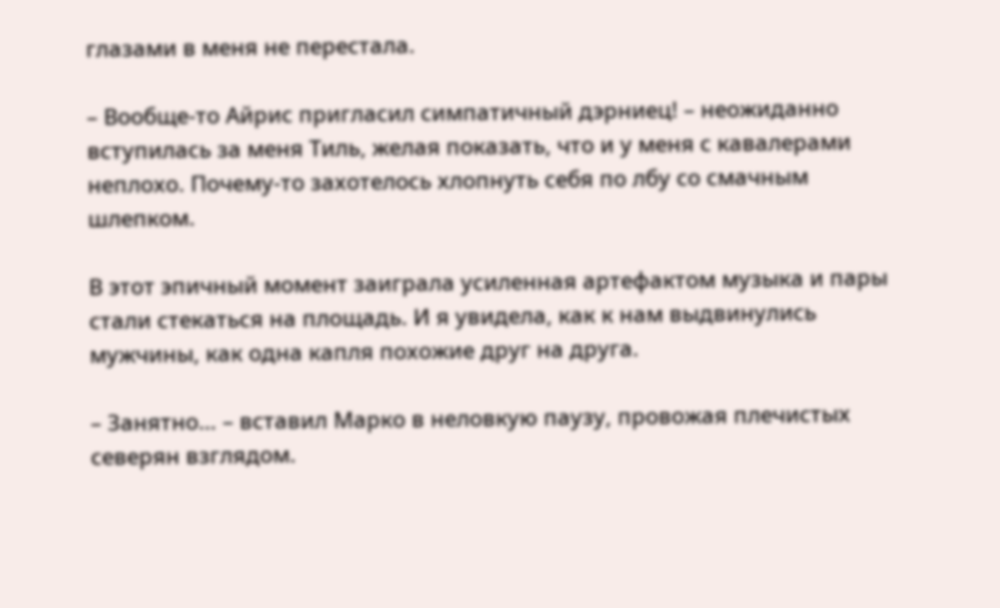глазами в меня не перестала.

– Вообще-то Айрис пригласил симпатичный дэрниец! – неожиданно вступилась за меня Тиль, желая показать, что и у меня с кавалерами неплохо. Почему-то захотелось хлопнуть себя по лбу со смачным шлепком.

В этот эпичный момент заиграла усиленная артефактом музыка и пары стали стекаться на площадь. И я увидела, как к нам выдвинулись мужчины, как одна капля похожие друг на друга.

– Занятно… – вставил Марко в неловкую паузу, провожая плечистых северян взглядом.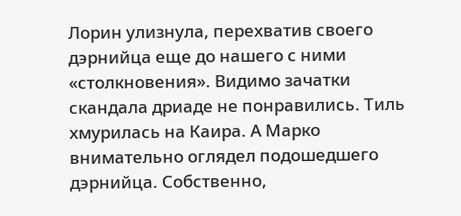Лорин улизнула, перехватив своего дэрнийца еще до нашего с ними «столкновения». Видимо зачатки скандала дриаде не понравились. Тиль хмурилась на Каира. А Марко внимательно оглядел подошедшего дэрнийца. Собственно,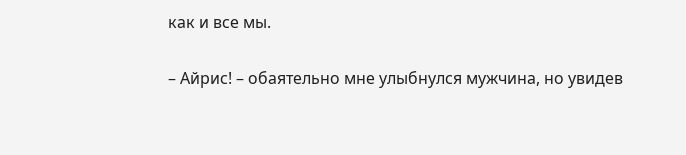как и все мы.

– Айрис! – обаятельно мне улыбнулся мужчина, но увидев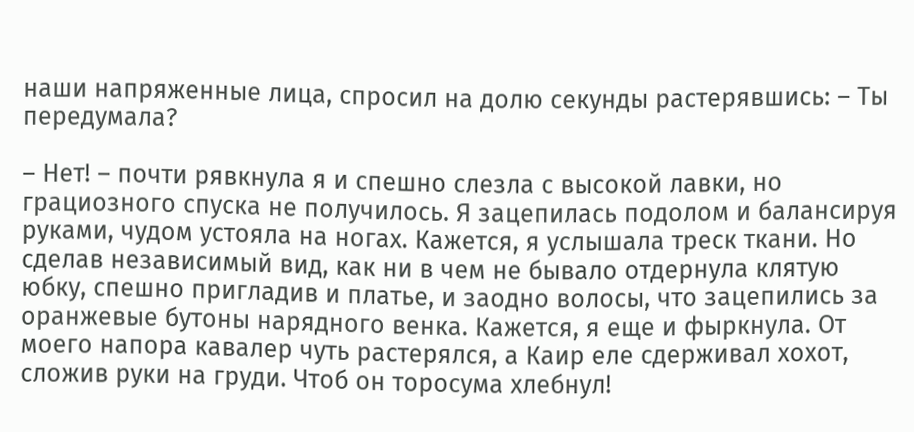наши напряженные лица, спросил на долю секунды растерявшись: – Ты передумала?

– Нет! – почти рявкнула я и спешно слезла с высокой лавки, но грациозного спуска не получилось. Я зацепилась подолом и балансируя руками, чудом устояла на ногах. Кажется, я услышала треск ткани. Но сделав независимый вид, как ни в чем не бывало отдернула клятую юбку, спешно пригладив и платье, и заодно волосы, что зацепились за оранжевые бутоны нарядного венка. Кажется, я еще и фыркнула. От моего напора кавалер чуть растерялся, а Каир еле сдерживал хохот, сложив руки на груди. Чтоб он торосума хлебнул!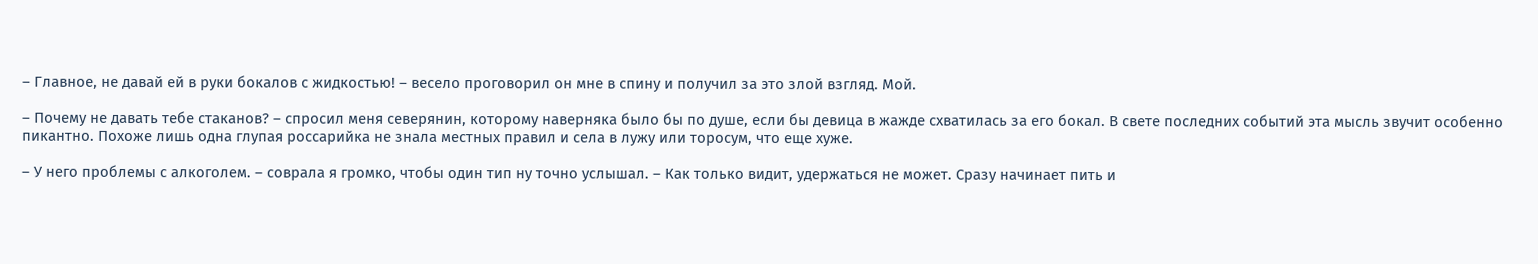– Главное, не давай ей в руки бокалов с жидкостью! – весело проговорил он мне в спину и получил за это злой взгляд. Мой.

– Почему не давать тебе стаканов? – спросил меня северянин, которому наверняка было бы по душе, если бы девица в жажде схватилась за его бокал. В свете последних событий эта мысль звучит особенно пикантно. Похоже лишь одна глупая россарийка не знала местных правил и села в лужу или торосум, что еще хуже.

– У него проблемы с алкоголем. – соврала я громко, чтобы один тип ну точно услышал. – Как только видит, удержаться не может. Сразу начинает пить и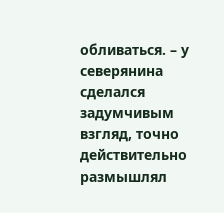обливаться. – у северянина сделался задумчивым взгляд, точно действительно размышлял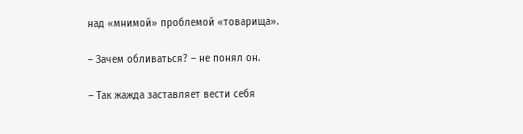над «мнимой» проблемой «товарища».

– Зачем обливаться? – не понял он.

– Так жажда заставляет вести себя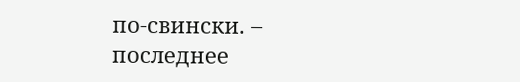по-свински. – последнее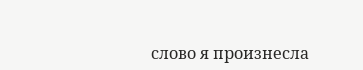слово я произнесла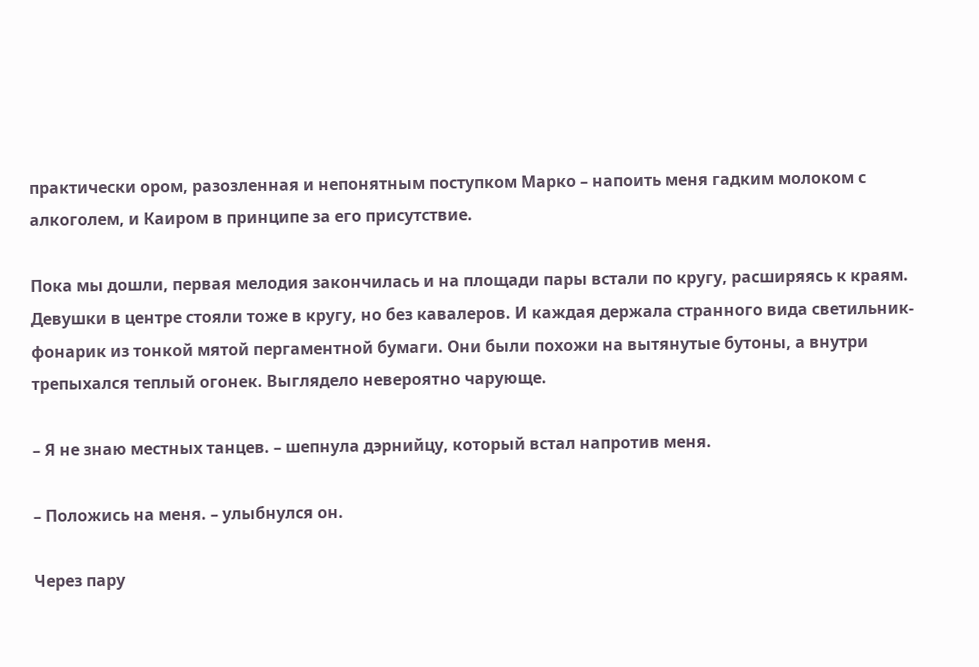практически ором, разозленная и непонятным поступком Марко – напоить меня гадким молоком с алкоголем, и Каиром в принципе за его присутствие.

Пока мы дошли, первая мелодия закончилась и на площади пары встали по кругу, расширяясь к краям. Девушки в центре стояли тоже в кругу, но без кавалеров. И каждая держала странного вида светильник-фонарик из тонкой мятой пергаментной бумаги. Они были похожи на вытянутые бутоны, а внутри трепыхался теплый огонек. Выглядело невероятно чарующе.

– Я не знаю местных танцев. – шепнула дэрнийцу, который встал напротив меня.

– Положись на меня. – улыбнулся он.

Через пару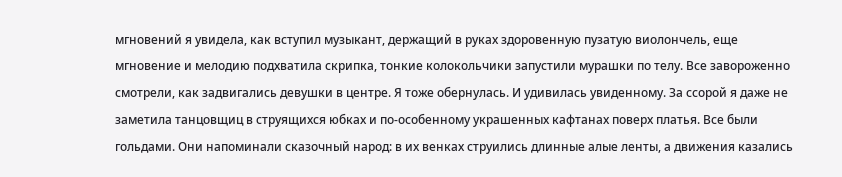мгновений я увидела, как вступил музыкант, держащий в руках здоровенную пузатую виолончель, еще мгновение и мелодию подхватила скрипка, тонкие колокольчики запустили мурашки по телу. Все завороженно смотрели, как задвигались девушки в центре. Я тоже обернулась. И удивилась увиденному. За ссорой я даже не заметила танцовщиц в струящихся юбках и по-особенному украшенных кафтанах поверх платья. Все были гольдами. Они напоминали сказочный народ: в их венках струились длинные алые ленты, а движения казались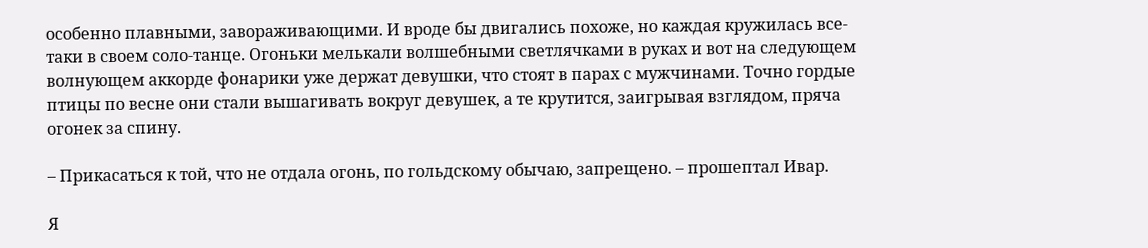особенно плавными, завораживающими. И вроде бы двигались похоже, но каждая кружилась все-таки в своем соло-танце. Огоньки мелькали волшебными светлячками в руках и вот на следующем волнующем аккорде фонарики уже держат девушки, что стоят в парах с мужчинами. Точно гордые птицы по весне они стали вышагивать вокруг девушек, а те крутится, заигрывая взглядом, пряча огонек за спину.

– Прикасаться к той, что не отдала огонь, по гольдскому обычаю, запрещено. – прошептал Ивар.

Я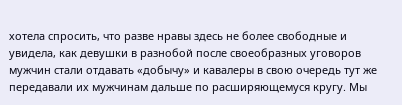хотела спросить, что разве нравы здесь не более свободные и увидела, как девушки в разнобой после своеобразных уговоров мужчин стали отдавать «добычу» и кавалеры в свою очередь тут же передавали их мужчинам дальше по расширяющемуся кругу. Мы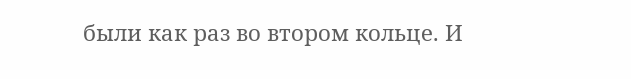были как раз во втором кольце. И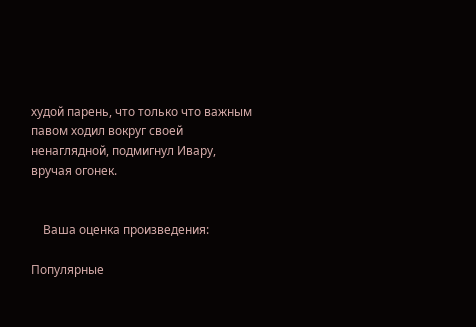худой парень, что только что важным павом ходил вокруг своей ненаглядной, подмигнул Ивару, вручая огонек.


    Ваша оценка произведения:

Популярные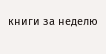книги за неделю